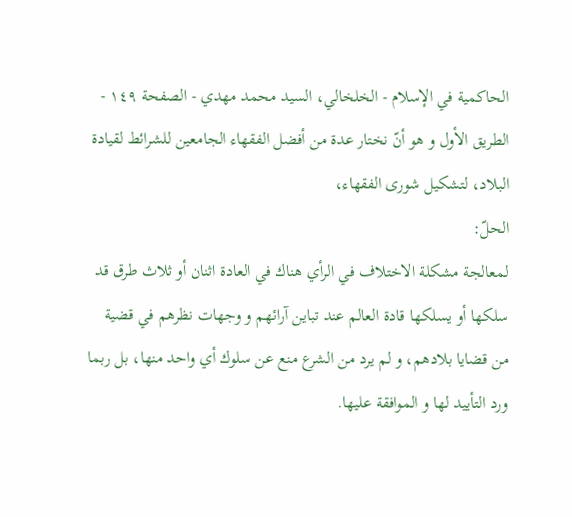الحاكمية في الإسلام - الخلخالي، السيد محمد مهدي - الصفحة ١٤٩ - الطريق الأول و هو أنّ نختار عدة من أفضل الفقهاء الجامعين للشرائط لقيادة البلاد، لتشكيل شورى الفقهاء،
الحلّ:
لمعالجة مشكلة الاختلاف في الرأي هناك في العادة اثنان أو ثلاث طرق قد سلكها أو يسلكها قادة العالم عند تباين آرائهم و وجهات نظرهم في قضية من قضايا بلادهم، و لم يرد من الشرع منع عن سلوك أي واحد منها، بل ربما ورد التأييد لها و الموافقة عليها.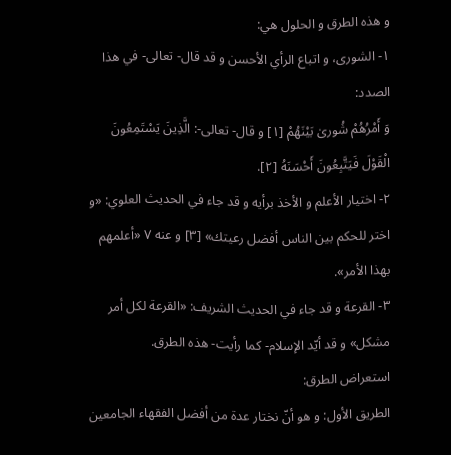و هذه الطرق و الحلول هي:
١- الشورى، و اتباع الرأي الأحسن و قد قال- تعالى- في هذا الصدد:
وَ أَمْرُهُمْ شُورىٰ بَيْنَهُمْ [١] و قال- تعالى-: الَّذِينَ يَسْتَمِعُونَ الْقَوْلَ فَيَتَّبِعُونَ أَحْسَنَهُ [٢].
٢- اختيار الأعلم و الأخذ برأيه و قد جاء في الحديث العلوي: «و اختر للحكم بين الناس أفضل رعيتك» [٣] و عنه ٧ «أعلمهم بهذا الأمر».
٣- القرعة و قد جاء في الحديث الشريف: «القرعة لكل أمر مشكل» و قد أيّد الإسلام- كما رأيت- هذه الطرق.
استعراض الطرق:
الطريق الأول: و هو أنّ نختار عدة من أفضل الفقهاء الجامعين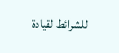للشرائط لقيادة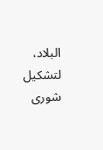البلاد، لتشكيل شورى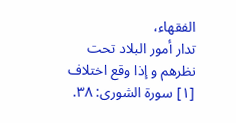الفقهاء،
تدار أمور البلاد تحت نظرهم و إذا وقع اختلاف
[١] سورة الشورى: ٣٨.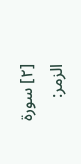[٢] سورة الزمر: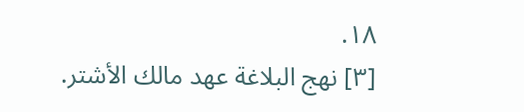١٨.
[٣] نهج البلاغة عهد مالك الأشتر.